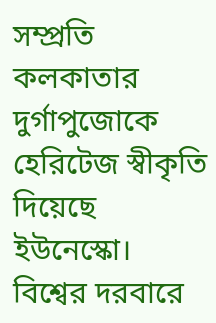সম্প্রতি কলকাতার দুর্গাপুজোকে হেরিটেজ স্বীকৃতি দিয়েছে ইউনেস্কো। বিশ্বের দরবারে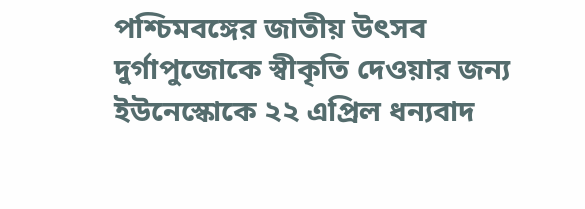পশ্চিমবঙ্গের জাতীয় উৎসব দুর্গাপুজোকে স্বীকৃতি দেওয়ার জন্য ইউনেস্কোকে ২২ এপ্রিল ধন্যবাদ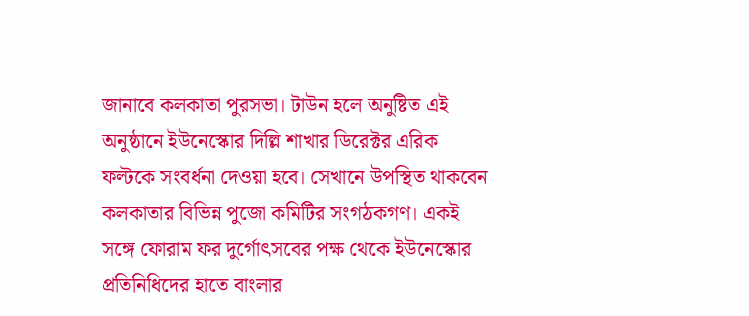জানাবে কলকাতা পুরসভা। টাউন হলে অনুষ্টিত এই অনুষ্ঠানে ইউনেস্কোর দিল্লি শাখার ডিরেক্টর এরিক ফল্টকে সংবর্ধনা দেওয়া হবে। সেখানে উপস্থিত থাকবেন কলকাতার বিভিন্ন পুজো কমিটির সংগঠকগণ। একই সঙ্গে ফোরাম ফর দুর্গোৎসবের পক্ষ থেকে ইউনেস্কোর প্রতিনিধিদের হাতে বাংলার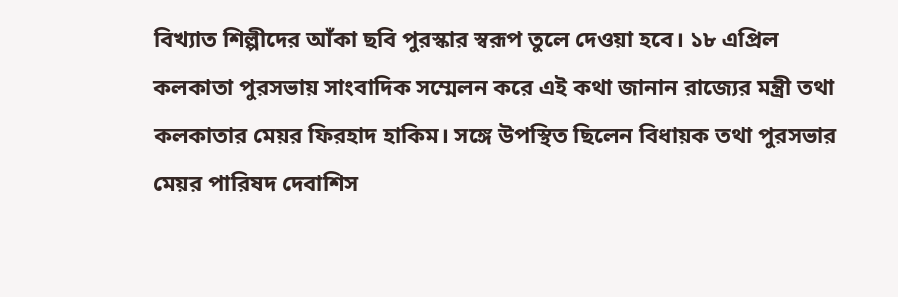বিখ্যাত শিল্পীদের আঁকা ছবি পুরস্কার স্বরূপ তুলে দেওয়া হবে। ১৮ এপ্রিল কলকাতা পুরসভায় সাংবাদিক সম্মেলন করে এই কথা জানান রাজ্যের মন্ত্রী তথা কলকাতার মেয়র ফিরহাদ হাকিম। সঙ্গে উপস্থিত ছিলেন বিধায়ক তথা পুরসভার মেয়র পারিষদ দেবাশিস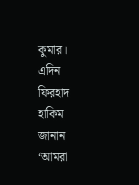কুমার।
এদিন ফিরহাদ হাকিম জানান ‘আমরা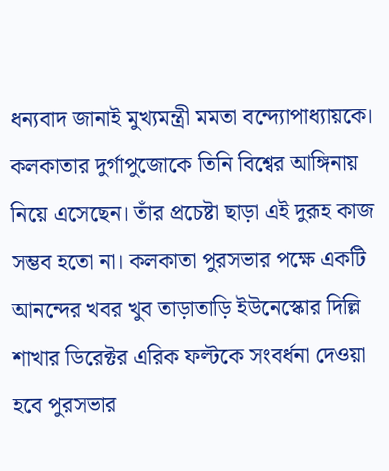ধন্যবাদ জানাই মুখ্যমন্ত্রী মমতা বন্দ্যোপাধ্যায়কে। কলকাতার দুর্গাপুজোকে তিনি বিশ্বের আঙ্গিনায় নিয়ে এসেছেন। তাঁর প্রচেষ্টা ছাড়া এই দুরূহ কাজ সম্ভব হতো না। কলকাতা পুরসভার পক্ষে একটি আনন্দের খবর খুব তাড়াতাড়ি ইউনেস্কোর দিল্লি শাখার ডিরেক্টর এরিক ফল্টকে সংবর্ধনা দেওয়া হবে পুরসভার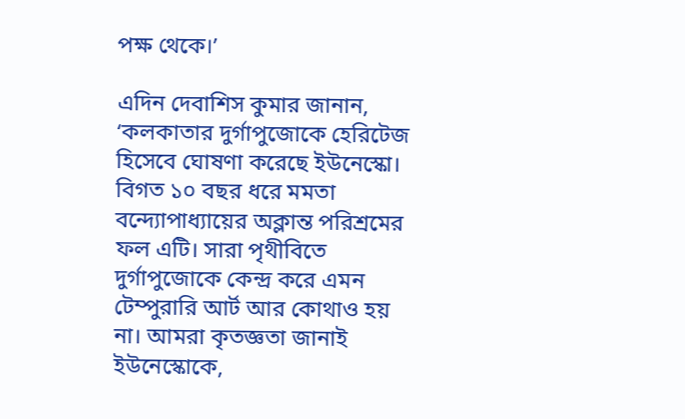পক্ষ থেকে।’

এদিন দেবাশিস কুমার জানান, ‘কলকাতার দুর্গাপুজোকে হেরিটেজ হিসেবে ঘোষণা করেছে ইউনেস্কো। বিগত ১০ বছর ধরে মমতা বন্দ্যোপাধ্যায়ের অক্লান্ত পরিশ্রমের ফল এটি। সারা পৃথীবিতে দুর্গাপুজোকে কেন্দ্র করে এমন টেম্পুরারি আর্ট আর কোথাও হয় না। আমরা কৃতজ্ঞতা জানাই ইউনেস্কোকে,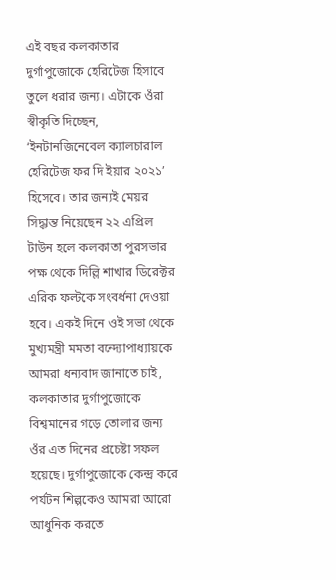এই বছর কলকাতার দুর্গাপুজোকে হেরিটেজ হিসাবে তুলে ধরার জন্য। এটাকে ওঁরা স্বীকৃতি দিচ্ছেন, ‘ইনটানজিনেবেল ক্যালচারাল হেরিটেজ ফর দি ইয়ার ২০২১’ হিসেবে। তার জন্যই মেয়র সিদ্ধান্ত নিয়েছেন ২২ এপ্রিল টাউন হলে কলকাতা পুরসভার পক্ষ থেকে দিল্লি শাখার ডিরেক্টর এরিক ফল্টকে সংবর্ধনা দেওয়া হবে। একই দিনে ওই সভা থেকে মুখ্যমন্ত্রী মমতা বন্দ্যোপাধ্যায়কে আমরা ধন্যবাদ জানাতে চাই, কলকাতার দুর্গাপুজোকে বিশ্বমানের গড়ে তোলার জন্য ওঁর এত দিনের প্রচেষ্টা সফল হয়েছে। দুর্গাপুজোকে কেন্দ্র করে পর্যটন শিল্পকেও আমরা আরো আধুনিক করতে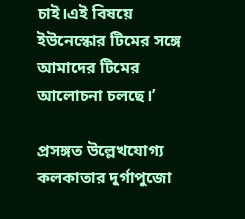চাই।এই বিষয়ে ইউনেস্কোর টিমের সঙ্গে আমাদের টিমের আলোচনা চলছে।’

প্রসঙ্গত উল্লেখযোগ্য কলকাতার দুর্গাপুজো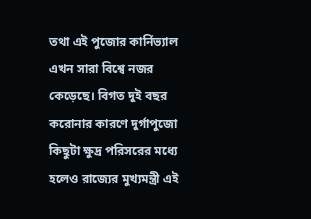তথা এই পুজোর কার্নিভ্যাল এখন সারা বিশ্বে নজর কেড়েছে। বিগত দুই বছর করোনার কারণে দুর্গাপুজো কিছুটা ক্ষুদ্র পরিসরের মধ্যে হলেও রাজ্যের মুখ্যমন্ত্রী এই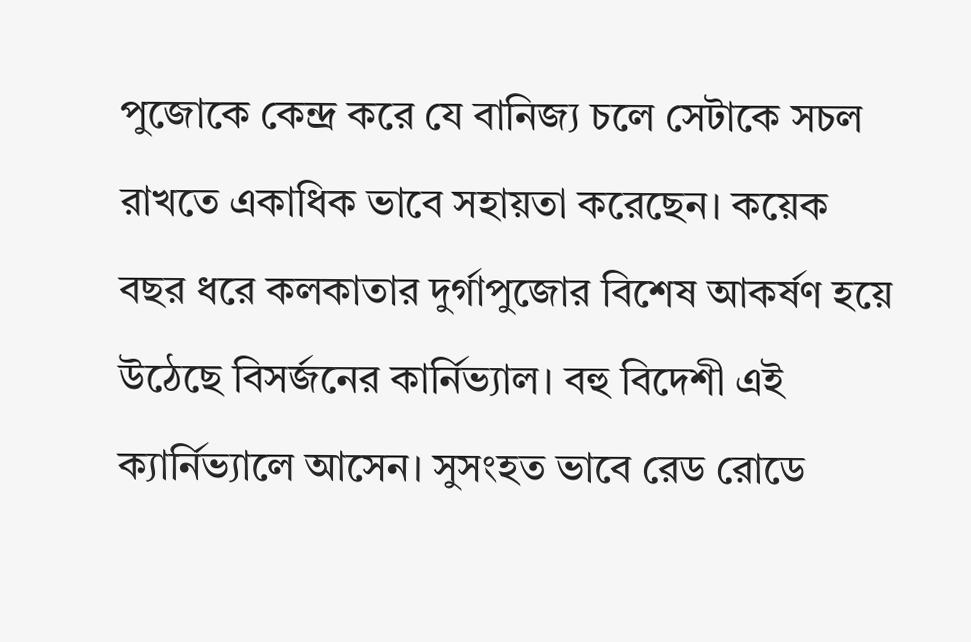পুজোকে কেন্দ্র করে যে বানিজ্য চলে সেটাকে সচল রাখতে একাধিক ভাবে সহায়তা করেছেন। কয়েক বছর ধরে কলকাতার দুর্গাপুজোর বিশেষ আকর্ষণ হয়ে উঠেছে বিসর্জনের কার্নিভ্যাল। বহু বিদেশী এই ক্যার্নিভ্যালে আসেন। সুসংহত ভাবে রেড রোডে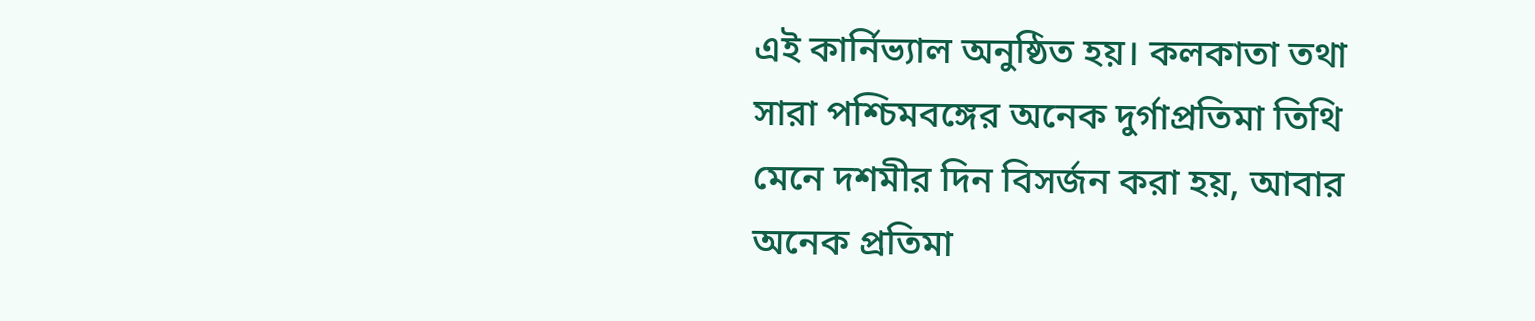এই কার্নিভ্যাল অনুষ্ঠিত হয়। কলকাতা তথা সারা পশ্চিমবঙ্গের অনেক দুর্গাপ্রতিমা তিথি মেনে দশমীর দিন বিসর্জন করা হয়, আবার অনেক প্রতিমা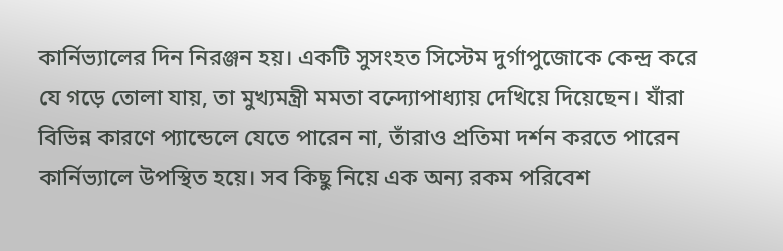কার্নিভ্যালের দিন নিরঞ্জন হয়। একটি সুসংহত সিস্টেম দুর্গাপুজোকে কেন্দ্র করে যে গড়ে তোলা যায়, তা মুখ্যমন্ত্রী মমতা বন্দ্যোপাধ্যায় দেখিয়ে দিয়েছেন। যাঁরা বিভিন্ন কারণে প্যান্ডেলে যেতে পারেন না, তাঁরাও প্রতিমা দর্শন করতে পারেন কার্নিভ্যালে উপস্থিত হয়ে। সব কিছু নিয়ে এক অন্য রকম পরিবেশ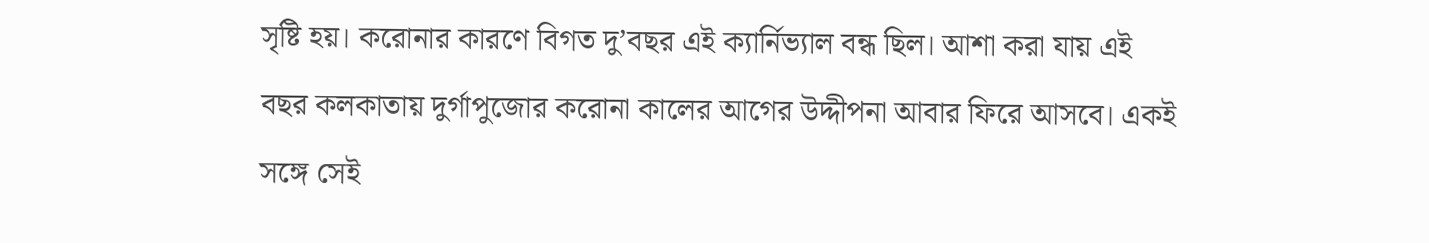সৃষ্টি হয়। করোনার কারণে বিগত দু’বছর এই ক্যার্নিভ্যাল বন্ধ ছিল। আশা করা যায় এই বছর কলকাতায় দুর্গাপুজোর করোনা কালের আগের উদ্দীপনা আবার ফিরে আসবে। একই সঙ্গে সেই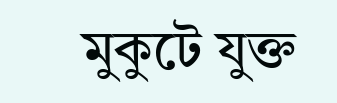মুকুটে যুক্ত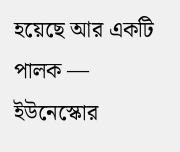হয়েছে আর একটি পালক — ইউনেস্কোর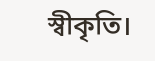স্বীকৃতি।